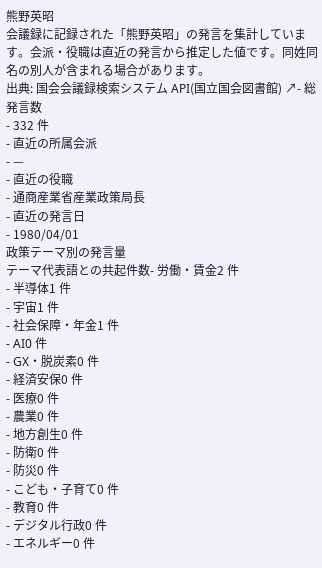熊野英昭
会議録に記録された「熊野英昭」の発言を集計しています。会派・役職は直近の発言から推定した値です。同姓同名の別人が含まれる場合があります。
出典: 国会会議録検索システム API(国立国会図書館) ↗- 総発言数
- 332 件
- 直近の所属会派
- —
- 直近の役職
- 通商産業省産業政策局長
- 直近の発言日
- 1980/04/01
政策テーマ別の発言量
テーマ代表語との共起件数- 労働・賃金2 件
- 半導体1 件
- 宇宙1 件
- 社会保障・年金1 件
- AI0 件
- GX・脱炭素0 件
- 経済安保0 件
- 医療0 件
- 農業0 件
- 地方創生0 件
- 防衛0 件
- 防災0 件
- こども・子育て0 件
- 教育0 件
- デジタル行政0 件
- エネルギー0 件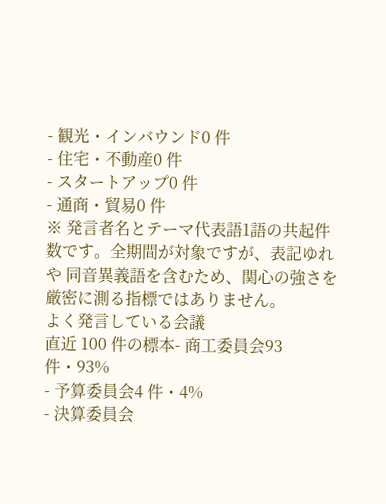- 観光・インバウンド0 件
- 住宅・不動産0 件
- スタートアップ0 件
- 通商・貿易0 件
※ 発言者名とテーマ代表語1語の共起件数です。全期間が対象ですが、表記ゆれや 同音異義語を含むため、関心の強さを厳密に測る指標ではありません。
よく発言している会議
直近 100 件の標本- 商工委員会93 件・93%
- 予算委員会4 件・4%
- 決算委員会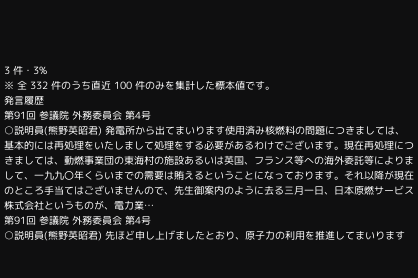3 件・3%
※ 全 332 件のうち直近 100 件のみを集計した標本値です。
発言履歴
第91回 参議院 外務委員会 第4号
○説明員(熊野英昭君) 発電所から出てまいります使用済み核燃料の問題につきましては、基本的には再処理をいたしまして処理をする必要があるわけでございます。現在再処理につきましては、動燃事業団の東海村の施設あるいは英国、フランス等への海外委託等によりまして、一九九〇年くらいまでの需要は賄えるということになっております。それ以降が現在のところ手当てはございませんので、先生御案内のように去る三月一日、日本原燃サービス株式会社というものが、電力業…
第91回 参議院 外務委員会 第4号
○説明員(熊野英昭君) 先ほど申し上げましたとおり、原子力の利用を推進してまいります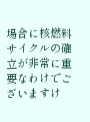場合に核燃料サイクルの確立が非常に重要なわけでございますけ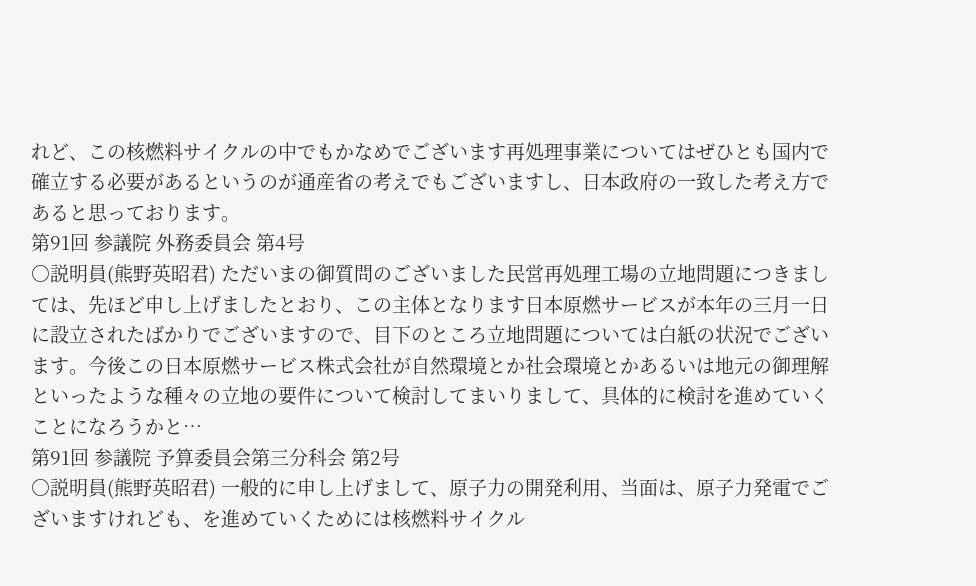れど、この核燃料サイクルの中でもかなめでございます再処理事業についてはぜひとも国内で確立する必要があるというのが通産省の考えでもございますし、日本政府の一致した考え方であると思っております。
第91回 参議院 外務委員会 第4号
○説明員(熊野英昭君) ただいまの御質問のございました民営再処理工場の立地問題につきましては、先ほど申し上げましたとおり、この主体となります日本原燃サービスが本年の三月一日に設立されたばかりでございますので、目下のところ立地問題については白紙の状況でございます。今後この日本原燃サービス株式会社が自然環境とか社会環境とかあるいは地元の御理解といったような種々の立地の要件について検討してまいりまして、具体的に検討を進めていくことになろうかと…
第91回 参議院 予算委員会第三分科会 第2号
○説明員(熊野英昭君) 一般的に申し上げまして、原子力の開発利用、当面は、原子力発電でございますけれども、を進めていくためには核燃料サイクル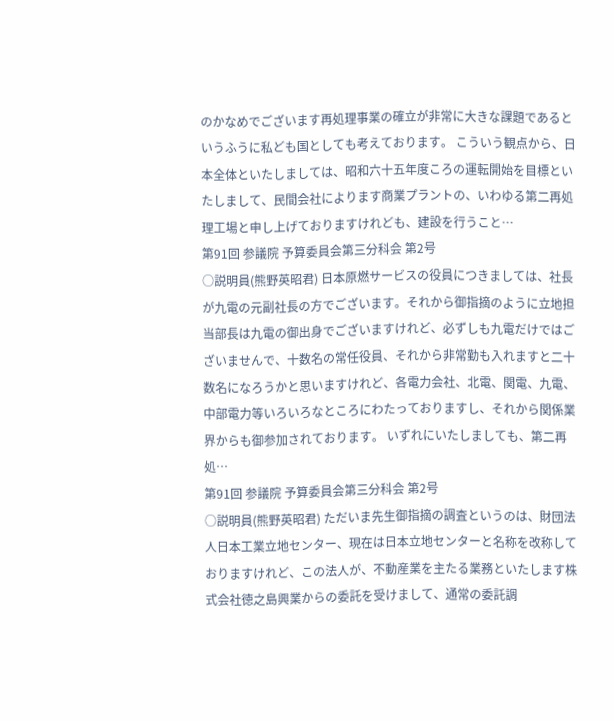のかなめでございます再処理事業の確立が非常に大きな課題であるというふうに私ども国としても考えております。 こういう観点から、日本全体といたしましては、昭和六十五年度ころの運転開始を目標といたしまして、民間会社によります商業プラントの、いわゆる第二再処理工場と申し上げておりますけれども、建設を行うこと…
第91回 参議院 予算委員会第三分科会 第2号
○説明員(熊野英昭君) 日本原燃サービスの役員につきましては、社長が九電の元副社長の方でございます。それから御指摘のように立地担当部長は九電の御出身でございますけれど、必ずしも九電だけではございませんで、十数名の常任役員、それから非常勤も入れますと二十数名になろうかと思いますけれど、各電力会社、北電、関電、九電、中部電力等いろいろなところにわたっておりますし、それから関係業界からも御参加されております。 いずれにいたしましても、第二再処…
第91回 参議院 予算委員会第三分科会 第2号
○説明員(熊野英昭君) ただいま先生御指摘の調査というのは、財団法人日本工業立地センター、現在は日本立地センターと名称を改称しておりますけれど、この法人が、不動産業を主たる業務といたします株式会社徳之島興業からの委託を受けまして、通常の委託調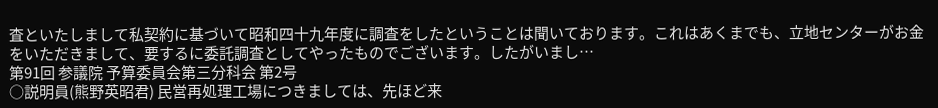査といたしまして私契約に基づいて昭和四十九年度に調査をしたということは聞いております。これはあくまでも、立地センターがお金をいただきまして、要するに委託調査としてやったものでございます。したがいまし…
第91回 参議院 予算委員会第三分科会 第2号
○説明員(熊野英昭君) 民営再処理工場につきましては、先ほど来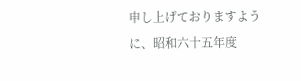申し上げておりますように、昭和六十五年度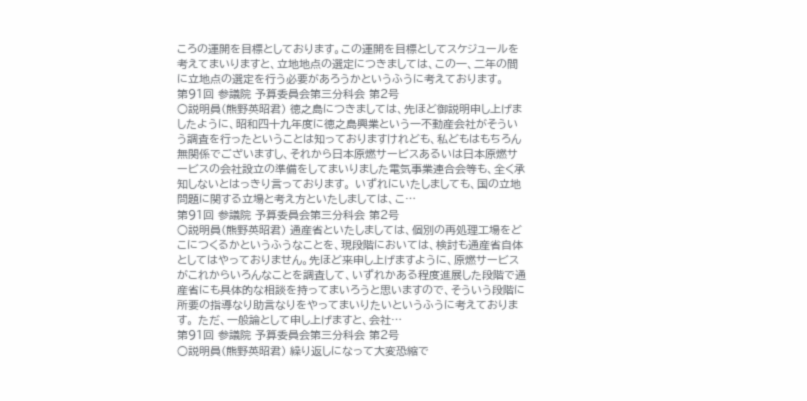ころの運開を目標としております。この運開を目標としてスケジュールを考えてまいりますと、立地地点の選定につきましては、この一、二年の間に立地点の選定を行う必要があろうかというふうに考えております。
第91回 参議院 予算委員会第三分科会 第2号
○説明員(熊野英昭君) 徳之島につきましては、先ほど御説明申し上げましたように、昭和四十九年度に徳之島興業という一不動産会社がそういう調査を行ったということは知っておりますけれども、私どもはもちろん無関係でございますし、それから日本原燃サービスあるいは日本原燃サービスの会社設立の準備をしてまいりました電気事業連合会等も、全く承知しないとはっきり言っております。 いずれにいたしましても、国の立地問題に関する立場と考え方といたしましては、こ…
第91回 参議院 予算委員会第三分科会 第2号
○説明員(熊野英昭君) 通産省といたしましては、個別の再処理工場をどこにつくるかというふうなことを、現段階においては、検討も通産省自体としてはやっておりません。先ほど来申し上げますように、原燃サービスがこれからいろんなことを調査して、いずれかある程度進展した段階で通産省にも具体的な相談を持ってまいろうと思いますので、そういう段階に所要の指導なり助言なりをやってまいりたいというふうに考えております。 ただ、一般論として申し上げますと、会社…
第91回 参議院 予算委員会第三分科会 第2号
○説明員(熊野英昭君) 繰り返しになって大変恐縮で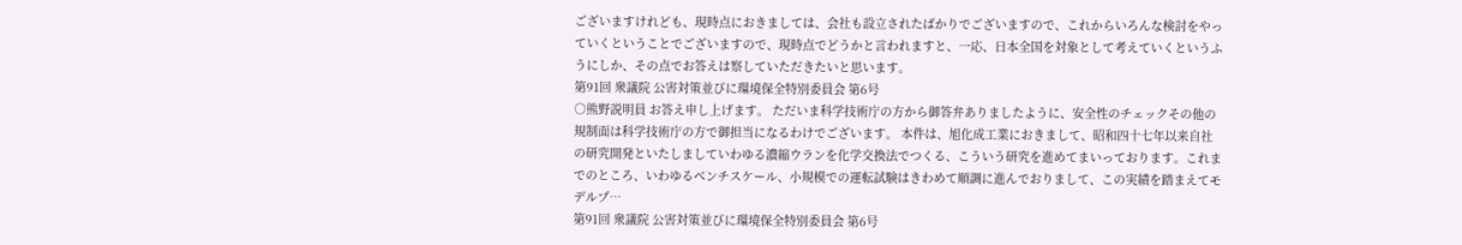ございますけれども、現時点におきましては、会社も設立されたばかりでございますので、これからいろんな検討をやっていくということでございますので、現時点でどうかと言われますと、一応、日本全国を対象として考えていくというふうにしか、その点でお答えは察していただきたいと思います。
第91回 衆議院 公害対策並びに環境保全特別委員会 第6号
○熊野説明員 お答え申し上げます。 ただいま科学技術庁の方から御答弁ありましたように、安全性のチェックその他の規制面は科学技術庁の方で御担当になるわけでございます。 本件は、旭化成工業におきまして、昭和四十七年以来自社の研究開発といたしましていわゆる濃縮ウランを化学交換法でつくる、こういう研究を進めてまいっております。これまでのところ、いわゆるベンチスケール、小規模での運転試験はきわめて順調に進んでおりまして、この実績を踏まえてモデルプ…
第91回 衆議院 公害対策並びに環境保全特別委員会 第6号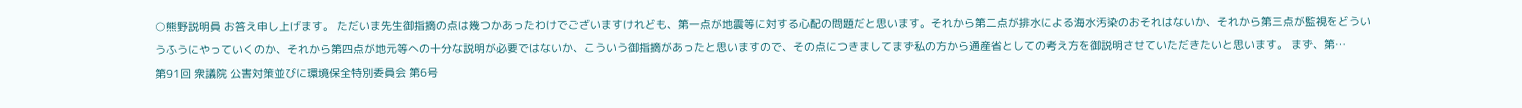○熊野説明員 お答え申し上げます。 ただいま先生御指摘の点は幾つかあったわけでございますけれども、第一点が地震等に対する心配の問題だと思います。それから第二点が排水による海水汚染のおそれはないか、それから第三点が監視をどういうふうにやっていくのか、それから第四点が地元等への十分な説明が必要ではないか、こういう御指摘があったと思いますので、その点につきましてまず私の方から通産省としての考え方を御説明させていただきたいと思います。 まず、第…
第91回 衆議院 公害対策並びに環境保全特別委員会 第6号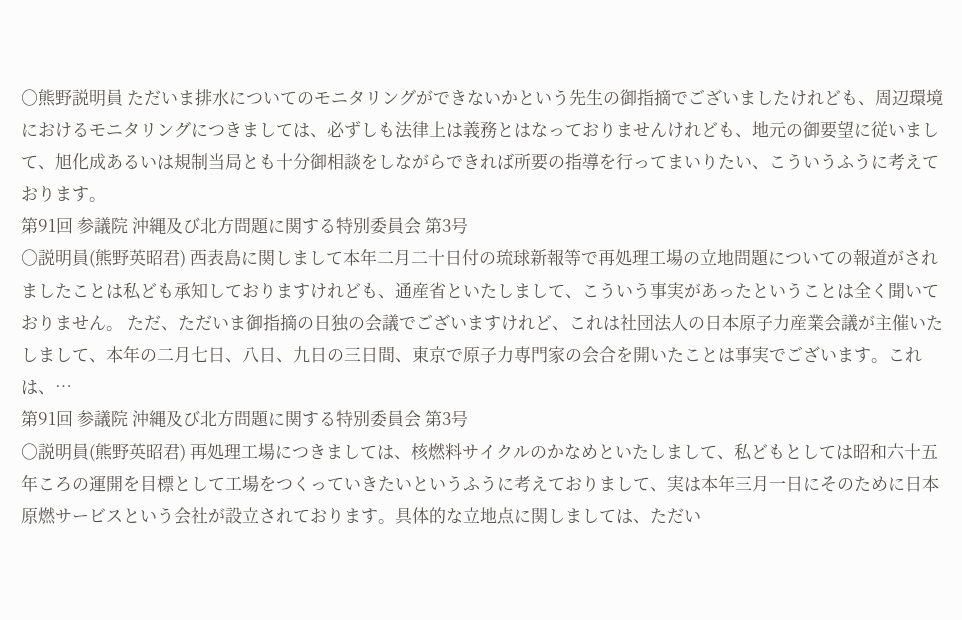○熊野説明員 ただいま排水についてのモニタリングができないかという先生の御指摘でございましたけれども、周辺環境におけるモニタリングにつきましては、必ずしも法律上は義務とはなっておりませんけれども、地元の御要望に従いまして、旭化成あるいは規制当局とも十分御相談をしながらできれば所要の指導を行ってまいりたい、こういうふうに考えております。
第91回 参議院 沖縄及び北方問題に関する特別委員会 第3号
○説明員(熊野英昭君) 西表島に関しまして本年二月二十日付の琉球新報等で再処理工場の立地問題についての報道がされましたことは私ども承知しておりますけれども、通産省といたしまして、こういう事実があったということは全く聞いておりません。 ただ、ただいま御指摘の日独の会議でございますけれど、これは社団法人の日本原子力産業会議が主催いたしまして、本年の二月七日、八日、九日の三日間、東京で原子力専門家の会合を開いたことは事実でございます。これは、…
第91回 参議院 沖縄及び北方問題に関する特別委員会 第3号
○説明員(熊野英昭君) 再処理工場につきましては、核燃料サイクルのかなめといたしまして、私どもとしては昭和六十五年ころの運開を目標として工場をつくっていきたいというふうに考えておりまして、実は本年三月一日にそのために日本原燃サービスという会社が設立されております。具体的な立地点に関しましては、ただい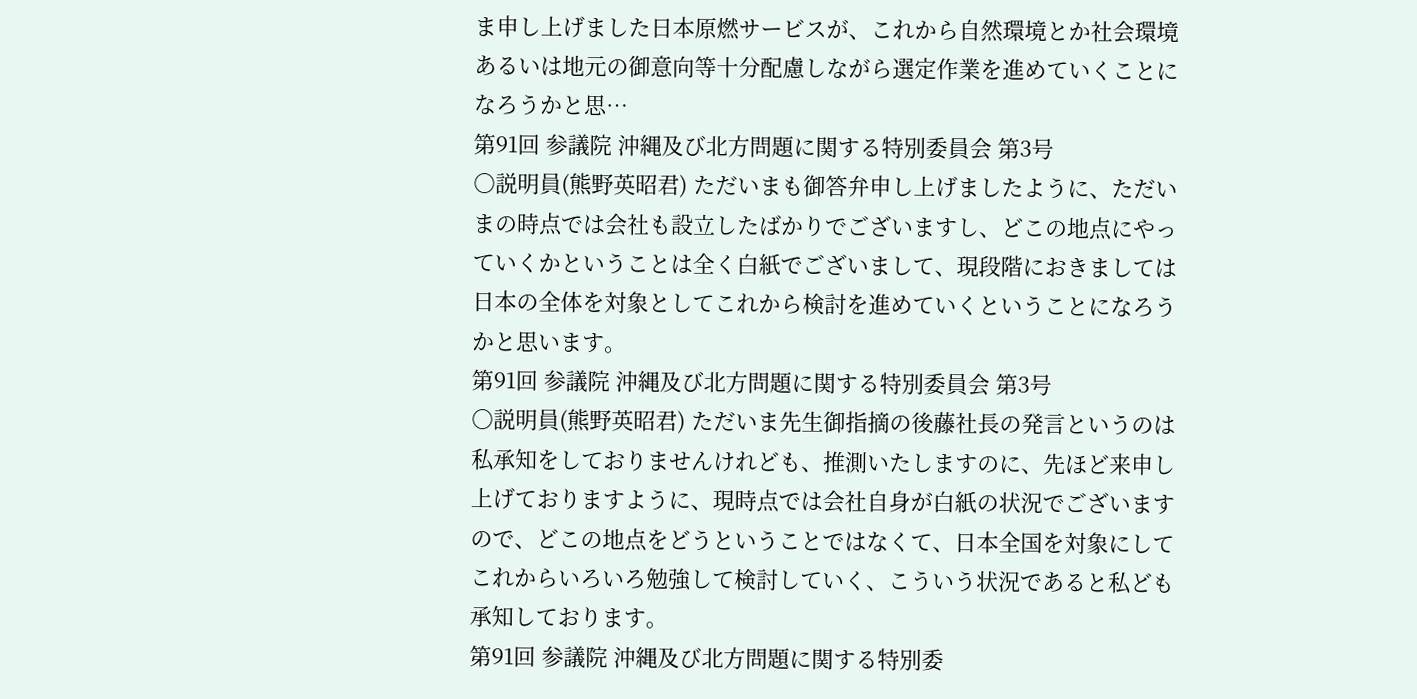ま申し上げました日本原燃サービスが、これから自然環境とか社会環境あるいは地元の御意向等十分配慮しながら選定作業を進めていくことになろうかと思…
第91回 参議院 沖縄及び北方問題に関する特別委員会 第3号
○説明員(熊野英昭君) ただいまも御答弁申し上げましたように、ただいまの時点では会社も設立したばかりでございますし、どこの地点にやっていくかということは全く白紙でございまして、現段階におきましては日本の全体を対象としてこれから検討を進めていくということになろうかと思います。
第91回 参議院 沖縄及び北方問題に関する特別委員会 第3号
○説明員(熊野英昭君) ただいま先生御指摘の後藤社長の発言というのは私承知をしておりませんけれども、推測いたしますのに、先ほど来申し上げておりますように、現時点では会社自身が白紙の状況でございますので、どこの地点をどうということではなくて、日本全国を対象にしてこれからいろいろ勉強して検討していく、こういう状況であると私ども承知しております。
第91回 参議院 沖縄及び北方問題に関する特別委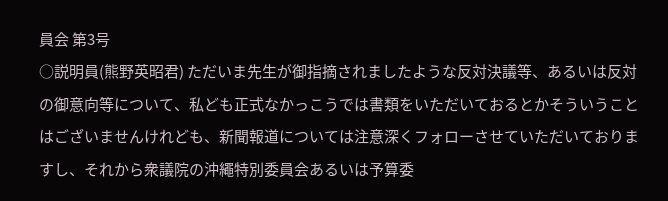員会 第3号
○説明員(熊野英昭君) ただいま先生が御指摘されましたような反対決議等、あるいは反対の御意向等について、私ども正式なかっこうでは書類をいただいておるとかそういうことはございませんけれども、新聞報道については注意深くフォローさせていただいておりますし、それから衆議院の沖繩特別委員会あるいは予算委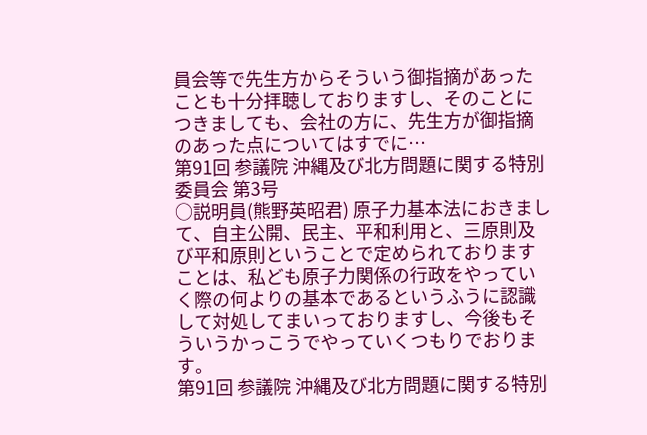員会等で先生方からそういう御指摘があったことも十分拝聴しておりますし、そのことにつきましても、会社の方に、先生方が御指摘のあった点についてはすでに…
第91回 参議院 沖縄及び北方問題に関する特別委員会 第3号
○説明員(熊野英昭君) 原子力基本法におきまして、自主公開、民主、平和利用と、三原則及び平和原則ということで定められておりますことは、私ども原子力関係の行政をやっていく際の何よりの基本であるというふうに認識して対処してまいっておりますし、今後もそういうかっこうでやっていくつもりでおります。
第91回 参議院 沖縄及び北方問題に関する特別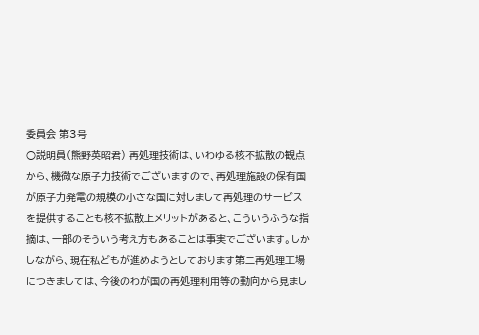委員会 第3号
○説明員(熊野英昭君) 再処理技術は、いわゆる核不拡散の観点から、機微な原子力技術でございますので、再処理施設の保有国が原子力発電の規模の小さな国に対しまして再処理のサービスを提供することも核不拡散上メリットがあると、こういうふうな指摘は、一部のそういう考え方もあることは事実でございます。しかしながら、現在私どもが進めようとしております第二再処理工場につきましては、今後のわが国の再処理利用等の動向から見まし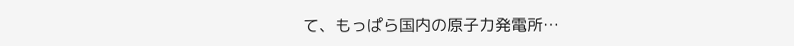て、もっぱら国内の原子力発電所…